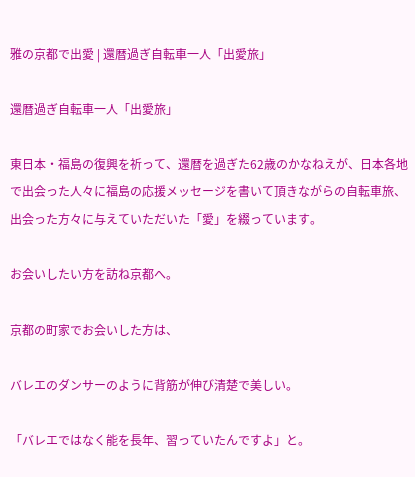雅の京都で出愛 | 還暦過ぎ自転車一人「出愛旅」

還暦過ぎ自転車一人「出愛旅」

東日本・福島の復興を祈って、還暦を過ぎた62歳のかなねえが、日本各地で出会った人々に福島の応援メッセージを書いて頂きながらの自転車旅、出会った方々に与えていただいた「愛」を綴っています。

お会いしたい方を訪ね京都へ。

京都の町家でお会いした方は、

バレエのダンサーのように背筋が伸び清楚で美しい。

「バレエではなく能を長年、習っていたんですよ」と。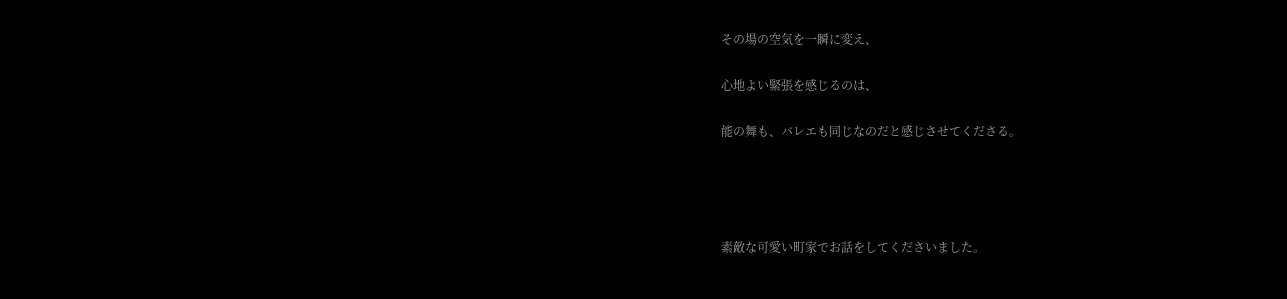その場の空気を一瞬に変え、

心地よい緊張を感じるのは、

能の舞も、バレエも同じなのだと感じさせてくださる。




素敵な可愛い町家でお話をしてくださいました。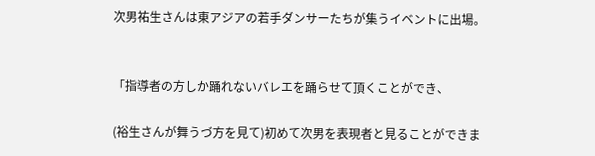次男祐生さんは東アジアの若手ダンサーたちが集うイベントに出場。


「指導者の方しか踊れないバレエを踊らせて頂くことができ、

(裕生さんが舞うづ方を見て)初めて次男を表現者と見ることができま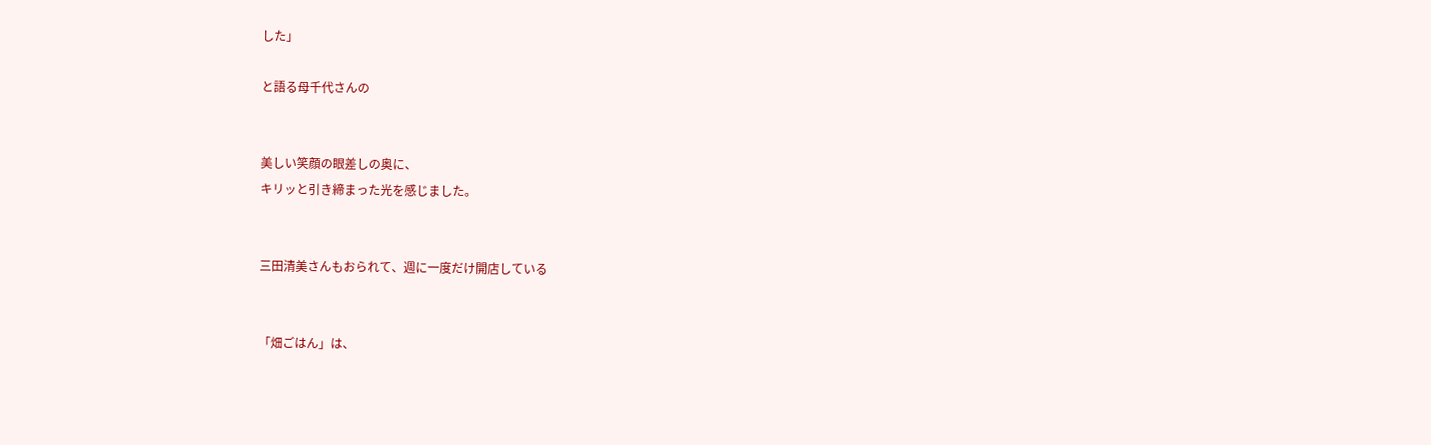した」

と語る母千代さんの


美しい笑顔の眼差しの奥に、
キリッと引き締まった光を感じました。


三田清美さんもおられて、週に一度だけ開店している


「畑ごはん」は、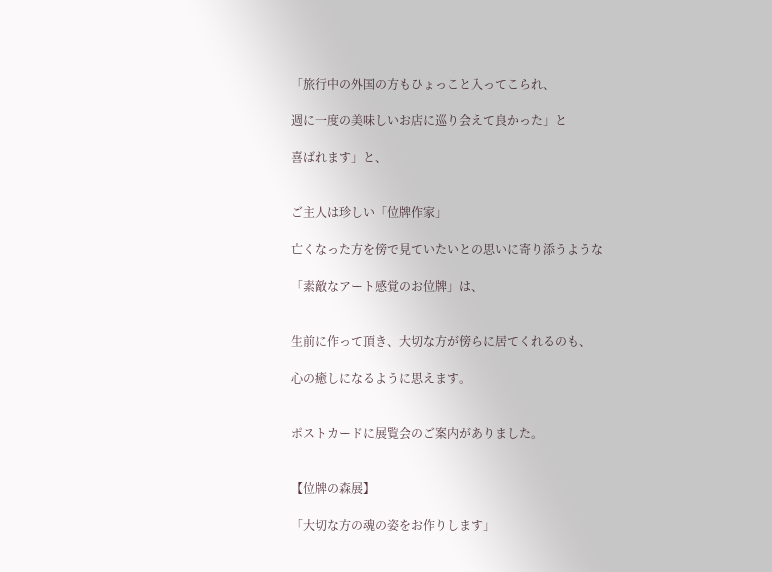「旅行中の外国の方もひょっこと入ってこられ、

週に一度の美味しいお店に巡り会えて良かった」と

喜ばれます」と、


ご主人は珍しい「位牌作家」

亡くなった方を傍で見ていたいとの思いに寄り添うような

「素敵なアート感覚のお位牌」は、


生前に作って頂き、大切な方が傍らに居てくれるのも、

心の癒しになるように思えます。


ポストカードに展覧会のご案内がありました。


【位牌の森展】

「大切な方の魂の姿をお作りします」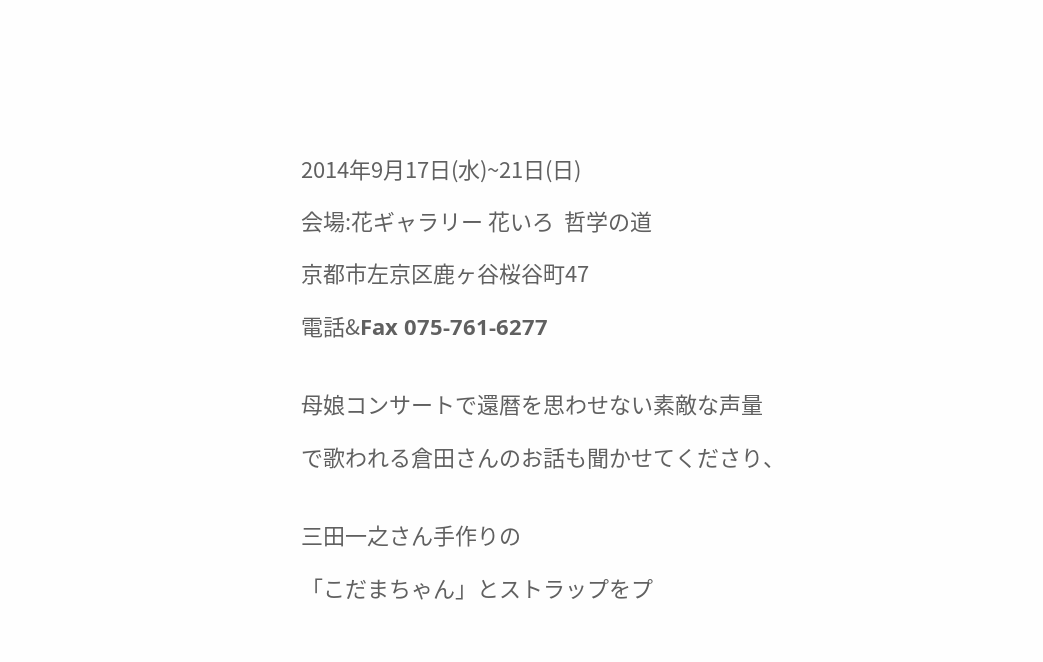2014年9月17日(水)~21日(日)

会場:花ギャラリー 花いろ  哲学の道

京都市左京区鹿ヶ谷桜谷町47

電話&Fax 075-761-6277


母娘コンサートで還暦を思わせない素敵な声量

で歌われる倉田さんのお話も聞かせてくださり、


三田一之さん手作りの

「こだまちゃん」とストラップをプ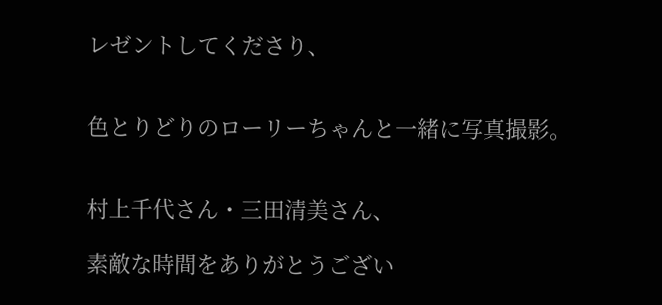レゼントしてくださり、


色とりどりのローリーちゃんと一緒に写真撮影。


村上千代さん・三田清美さん、

素敵な時間をありがとうござい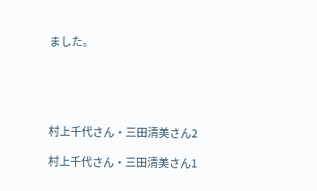ました。





村上千代さん・三田清美さん2

村上千代さん・三田清美さん1